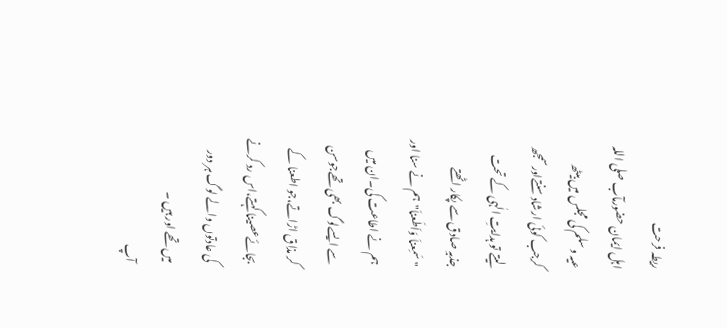ریطہ فرحت
اہل ایمان حضورمآب صلی اللہ عیہ وسلم کی مجلس میں بیٹھ کرجب کوئی ارشاد سنتےاورسمجھ لیتے تو ہدایتِ الٰہی کے تحت جذبہِ صادق سے پکار اٹھتے
"سَمِعناَ وَاَطَعناَ"ہم نے سنا اور ہم نے اطاعت کی۔ان میں سے ایسےلوگ بھی تھےجوسن کر مذاق اڑاتے،جو اطعنا کے بجائےعصینا کہتے،اس رد کرنے کی عادتوں والے لوگ ہر دور میں تھے اور ہیں ۔
آپ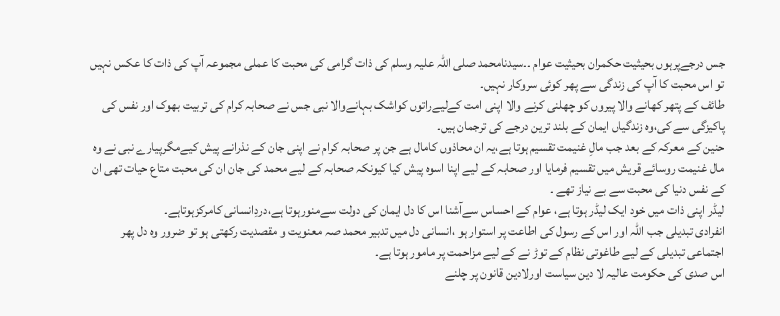جس درجےپرہوں بحیثیت حکمران بحیثیت عوام ۔۔سیدنامحمد صلی اللہ علیہ وسلم کی ذات گرامی کی محبت کا عملی مجموعہ آپ کی ذات کا عکس نہیں تو اس محبت کا آپ کی زندگی سے پھر کوئی سروکار نہیں۔
طائف کے پتھر کھانے والا پیروں کو چھلنی کرنے والا اپنی امت کےلیےراتوں کواشک بہانےوالا نبی جس نے صحابہ کرام کی تربیت بھوک اور نفس کی پاکیزگی سے کی،وہ زندگیاں ایمان کے بلند ترین درجے کی ترجمان ہیں۔
حنین کے معرکہ کے بعد جب مالِ غنیمت تقسیم ہوتا ہے،یہ ان محاذوں کامال ہے جن پر صحابہ کرام نے اپنی جان کے نذرانے پیش کیےمگرپیارے نبی نے وہ مال غنیمت روسائے قریش میں تقسیم فرمایا اور صحابہ کے لیے اپنا اسوہ پیش کیا کیونکہ صحابہ کے لیے محمد کی جان ان کی محبت متاع حیات تھی ان کے نفس دنیا کی محبت سے بے نیاز تھے ۔
لیڈر اپنی ذات میں خود ایک لیڈر ہوتا ہے، عوام کے احساس سےآشنا اس کا دل ایمان کی دولت سےمنورہوتا ہے،دردِانسانی کامرکزہوتاہے۔
انفرادی تبدیلی جب اللہ اور اس کے رسول کی اطاعت پر استوار ہو ،انسانی دل میں تدبیر محمد صہ معنویت و مقصدیت رکھتی ہو تو ضرور وہ دل پھر اجتماعی تبدیلی کے لیے طاغوتی نظام کے توڑ نے کے لیے مزاحمت پر مامور ہوتا ہے۔
اس صدی کی حکومت عالیہ لا دین سیاست اورلادین قانون پر چلنے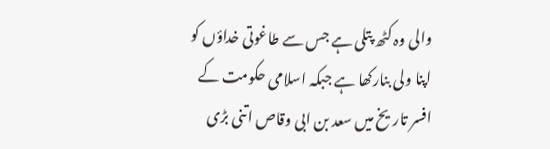والی وہ کٹھ پتلی ہے جس سے طاغوتی خداؤں کو اپنا ولی بنارکھا ہے جبکہ اسلامی حکومت کے افسر تاریخ میں سعد بن ابی وقاص اتنی بڑی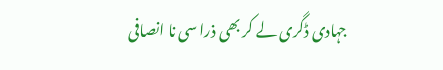جہادی ڈگری لے کر بھی ذرا سی نا انصافی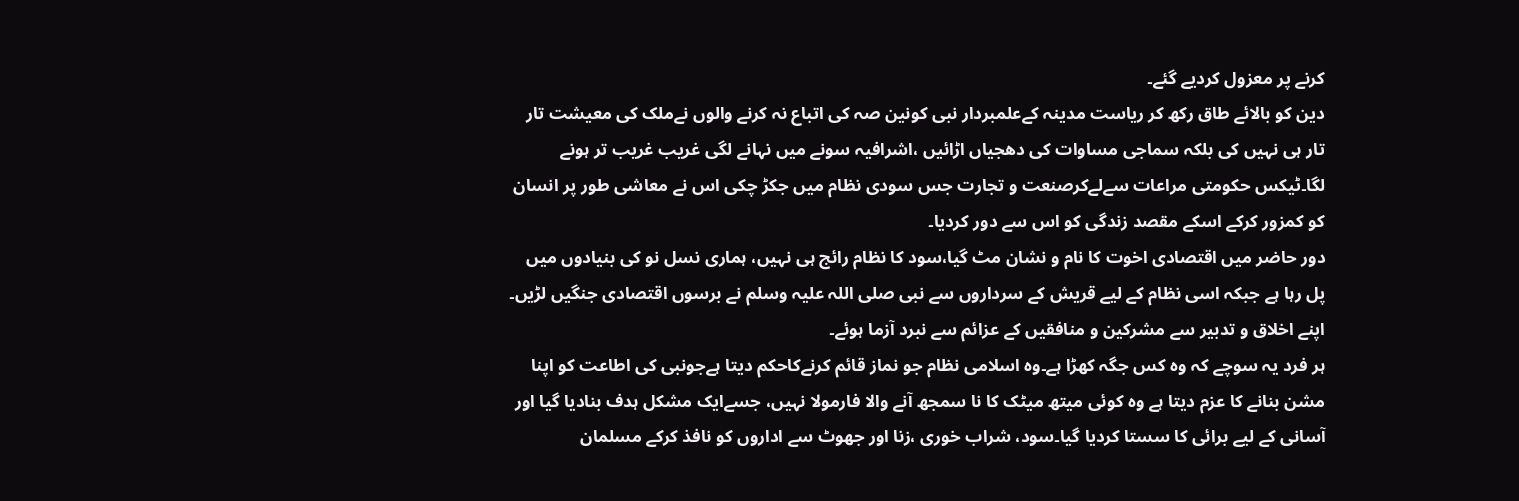کرنے پر معزول کردیے گئے۔
دین کو بالائے طاق رکھ کر ریاست مدینہ کےعلمبردار نبی کونین صہ کی اتباع نہ کرنے والوں نےملک کی معیشت تار تار ہی نہیں کی بلکہ سماجی مساوات کی دھجیاں اڑائیں ،اشرافیہ سونے میں نہانے لگی غریب غریب تر ہونے لگا۔ٹیکس حکومتی مراعات سےلےکرصنعت و تجارت جس سودی نظام میں جکڑ چکی اس نے معاشی طور پر انسان کو کمزور کرکے اسکے مقصد زندگی کو اس سے دور کردیا۔
دور حاضر میں اقتصادی اخوت کا نام و نشان مٹ گیا،سود کا نظام رائج ہی نہیں، ہماری نسل نو کی بنیادوں میں پل رہا ہے جبکہ اسی نظام کے لیے قریش کے سرداروں سے نبی صلی اللہ علیہ وسلم نے برسوں اقتصادی جنگیں لڑیں۔ اپنے اخلاق و تدبیر سے مشرکین و منافقیں کے عزائم سے نبرد آزما ہوئے۔
ہر فرد یہ سوچے کہ وہ کس جگہ کھڑا ہے۔وہ اسلامی نظام جو نماز قائم کرنےکاحکم دیتا ہےجونبی کی اطاعت کو اپنا مشن بنانے کا عزم دیتا ہے وہ کوئی میتھ میٹک کا نا سمجھ آنے والا فارمولا نہیں، جسےایک مشکل ہدف بنادیا گیا اور آسانی کے لیے برائی کا سستا کردیا گیا۔سود، شراب خوری ،زنا اور جھوٹ سے اداروں کو نافذ کرکے مسلمان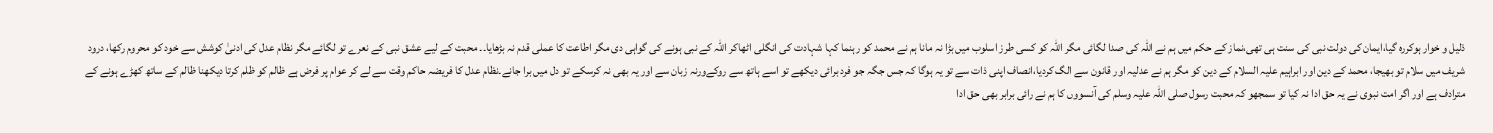ذلیل و خوار ہوکررہ گیا،ایمان کی دولت نبی کی سنت ہی تھی،نماز کے حکم میں ہم نے اللہ کی صدا لگائی مگر اللہ کو کسی طرز اسلوب میں بڑا نہ مانا ہم نے محمد کو رہنما کہا شہادت کی انگلی اٹھاکر اللہ کے نبی ہونے کی گواہی دی مگر اطاعت کا عملی قدم نہ بڑھایا۔۔ محبت کے لیے عشق نبی کے نعرے تو لگائے مگر نظام عدل کی ادنیٰ کوشش سے خود کو محروم رکھا، درود شریف میں سلام تو بھیجا، محمد کے دین اور ابراہیم علیہ السلام کے دین کو مگر ہم نے عدلیہ اور قانون سے الگ کردیا،انصاف اپنی ذات سے تو یہ ہوگا کہ جس جگہ جو فرد برائی دیکھے تو اسے ہاتھ سے روکےورنہ زبان سے اور یہ بھی نہ کرسکے تو دل میں برا جانے۔نظام عدل کا فریضہ حاکم وقت سے لے کر عوام پر فرض ہے ظالم کو ظلم کرتا دیکھنا ظالم کے ساتھ کھڑے ہونے کے مترادف ہے اور اگر امت نبوی نے یہ حق ادا نہ کیا تو سمجھو کہ محبت رسول صلی اللہ علیہ وسلم کی آنسووں کا ہم نے رائی برابر بھی حق ادا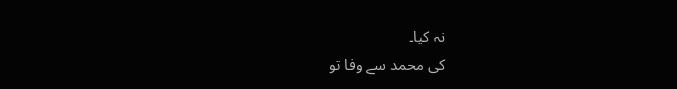نہ کیا۔
کی محمد سے وفا تو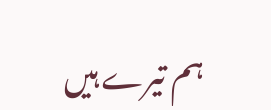ہم تیرے ہیں